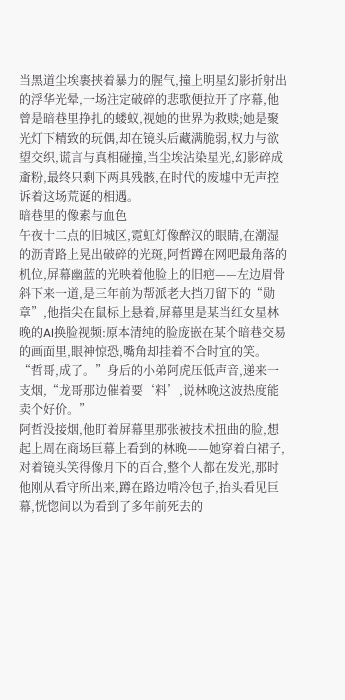当黑道尘埃裹挟着暴力的腥气,撞上明星幻影折射出的浮华光晕,一场注定破碎的悲歌便拉开了序幕,他曾是暗巷里挣扎的蝼蚁,视她的世界为救赎;她是聚光灯下精致的玩偶,却在镜头后藏满脆弱,权力与欲望交织,谎言与真相碰撞,当尘埃沾染星光,幻影碎成齑粉,最终只剩下两具残骸,在时代的废墟中无声控诉着这场荒诞的相遇。
暗巷里的像素与血色
午夜十二点的旧城区,霓虹灯像醉汉的眼睛,在潮湿的沥青路上晃出破碎的光斑,阿哲蹲在网吧最角落的机位,屏幕幽蓝的光映着他脸上的旧疤——左边眉骨斜下来一道,是三年前为帮派老大挡刀留下的“勋章”,他指尖在鼠标上悬着,屏幕里是某当红女星林晚的AI换脸视频:原本清纯的脸庞嵌在某个暗巷交易的画面里,眼神惊恐,嘴角却挂着不合时宜的笑。
“哲哥,成了。”身后的小弟阿虎压低声音,递来一支烟,“龙哥那边催着要‘料’,说林晚这波热度能卖个好价。”
阿哲没接烟,他盯着屏幕里那张被技术扭曲的脸,想起上周在商场巨幕上看到的林晚——她穿着白裙子,对着镜头笑得像月下的百合,整个人都在发光,那时他刚从看守所出来,蹲在路边啃冷包子,抬头看见巨幕,恍惚间以为看到了多年前死去的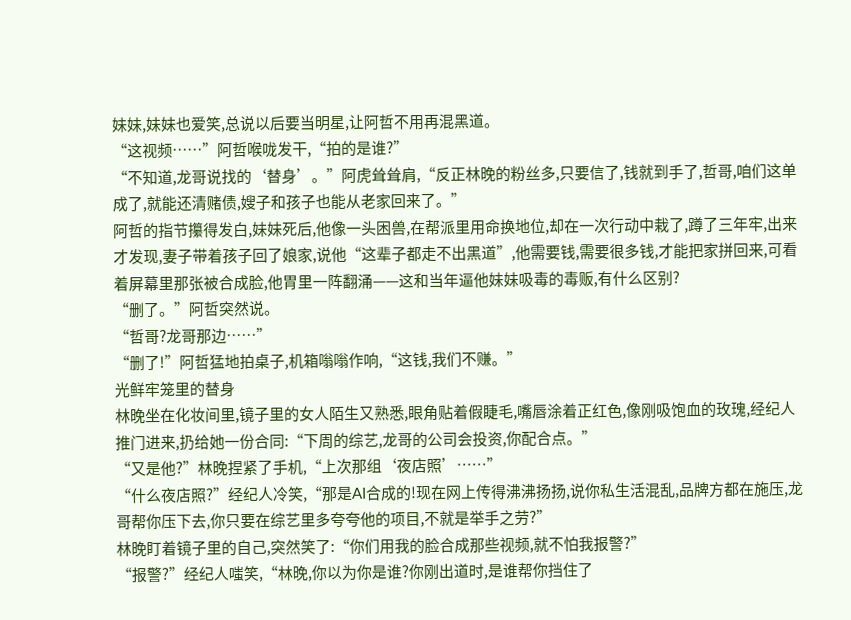妹妹,妹妹也爱笑,总说以后要当明星,让阿哲不用再混黑道。
“这视频……”阿哲喉咙发干,“拍的是谁?”
“不知道,龙哥说找的‘替身’。”阿虎耸耸肩,“反正林晚的粉丝多,只要信了,钱就到手了,哲哥,咱们这单成了,就能还清赌债,嫂子和孩子也能从老家回来了。”
阿哲的指节攥得发白,妹妹死后,他像一头困兽,在帮派里用命换地位,却在一次行动中栽了,蹲了三年牢,出来才发现,妻子带着孩子回了娘家,说他“这辈子都走不出黑道”,他需要钱,需要很多钱,才能把家拼回来,可看着屏幕里那张被合成脸,他胃里一阵翻涌——这和当年逼他妹妹吸毒的毒贩,有什么区别?
“删了。”阿哲突然说。
“哲哥?龙哥那边……”
“删了!”阿哲猛地拍桌子,机箱嗡嗡作响,“这钱,我们不赚。”
光鲜牢笼里的替身
林晚坐在化妆间里,镜子里的女人陌生又熟悉,眼角贴着假睫毛,嘴唇涂着正红色,像刚吸饱血的玫瑰,经纪人推门进来,扔给她一份合同:“下周的综艺,龙哥的公司会投资,你配合点。”
“又是他?”林晚捏紧了手机,“上次那组‘夜店照’……”
“什么夜店照?”经纪人冷笑,“那是AI合成的!现在网上传得沸沸扬扬,说你私生活混乱,品牌方都在施压,龙哥帮你压下去,你只要在综艺里多夸夸他的项目,不就是举手之劳?”
林晚盯着镜子里的自己,突然笑了:“你们用我的脸合成那些视频,就不怕我报警?”
“报警?”经纪人嗤笑,“林晚,你以为你是谁?你刚出道时,是谁帮你挡住了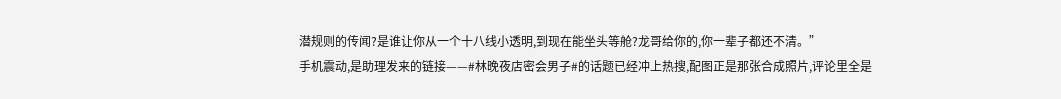潜规则的传闻?是谁让你从一个十八线小透明,到现在能坐头等舱?龙哥给你的,你一辈子都还不清。”
手机震动,是助理发来的链接——#林晚夜店密会男子#的话题已经冲上热搜,配图正是那张合成照片,评论里全是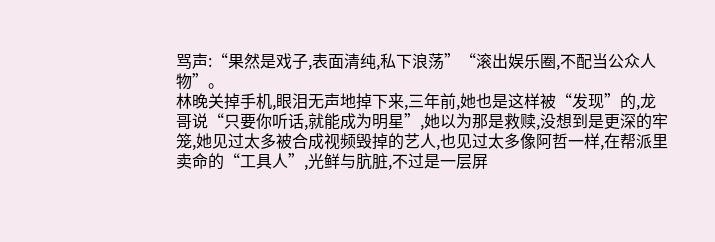骂声:“果然是戏子,表面清纯,私下浪荡”“滚出娱乐圈,不配当公众人物”。
林晚关掉手机,眼泪无声地掉下来,三年前,她也是这样被“发现”的,龙哥说“只要你听话,就能成为明星”,她以为那是救赎,没想到是更深的牢笼,她见过太多被合成视频毁掉的艺人,也见过太多像阿哲一样,在帮派里卖命的“工具人”,光鲜与肮脏,不过是一层屏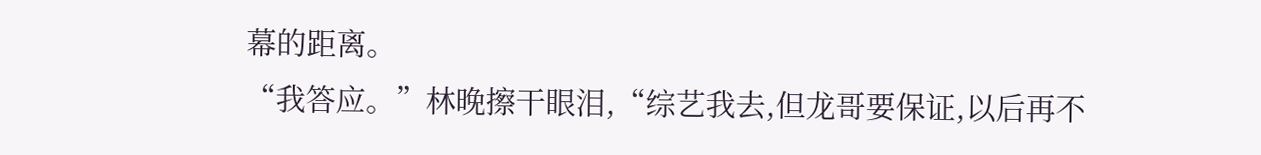幕的距离。
“我答应。”林晚擦干眼泪,“综艺我去,但龙哥要保证,以后再不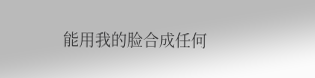能用我的脸合成任何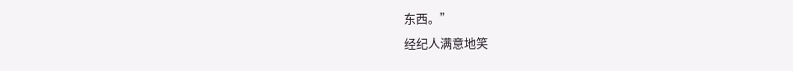东西。”
经纪人满意地笑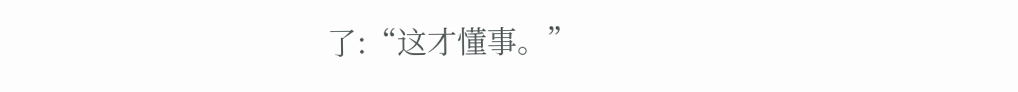了:“这才懂事。”